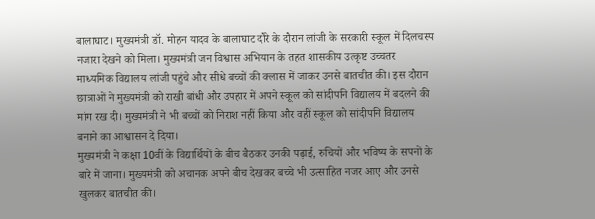बालाघाट। मुख्यमंत्री डॉ. मोहन यादव के बालाघाट दौरे के दौरान लांजी के सरकारी स्कूल में दिलचस्प नजारा देखने को मिला। मुख्यमंत्री जन विश्वास अभियान के तहत शासकीय उत्कृष्ट उच्चतर माध्यमिक विद्यालय लांजी पहुंचे और सीधे बच्चों की क्लास में जाकर उनसे बातचीत की। इस दौरान छात्राओं ने मुख्यमंत्री को राखी बांधी और उपहार में अपने स्कूल को सांदीपनि विद्यालय में बदलने की मांग रख दी। मुख्यमंत्री ने भी बच्चों को निराश नहीं किया और वहीं स्कूल को सांदीपनि विद्यालय बनाने का आश्वासन दे दिया।
मुख्यमंत्री ने कक्षा 10वीं के विद्यार्थियों के बीच बैठकर उनकी पढ़ाई, रुचियों और भविष्य के सपनों के बारे में जाना। मुख्यमंत्री को अचानक अपने बीच देखकर बच्चे भी उत्साहित नजर आए और उनसे खुलकर बातचीत की।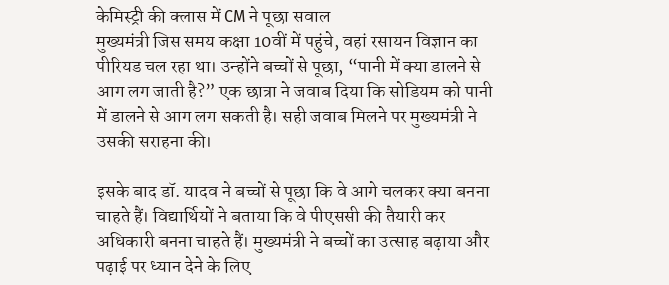केमिस्ट्री की क्लास में CM ने पूछा सवाल
मुख्यमंत्री जिस समय कक्षा 10वीं में पहुंचे, वहां रसायन विज्ञान का पीरियड चल रहा था। उन्होंने बच्चों से पूछा, “पानी में क्या डालने से आग लग जाती है?” एक छात्रा ने जवाब दिया कि सोडियम को पानी में डालने से आग लग सकती है। सही जवाब मिलने पर मुख्यमंत्री ने उसकी सराहना की।

इसके बाद डॉ. यादव ने बच्चों से पूछा कि वे आगे चलकर क्या बनना चाहते हैं। विद्यार्थियों ने बताया कि वे पीएससी की तैयारी कर अधिकारी बनना चाहते हैं। मुख्यमंत्री ने बच्चों का उत्साह बढ़ाया और पढ़ाई पर ध्यान देने के लिए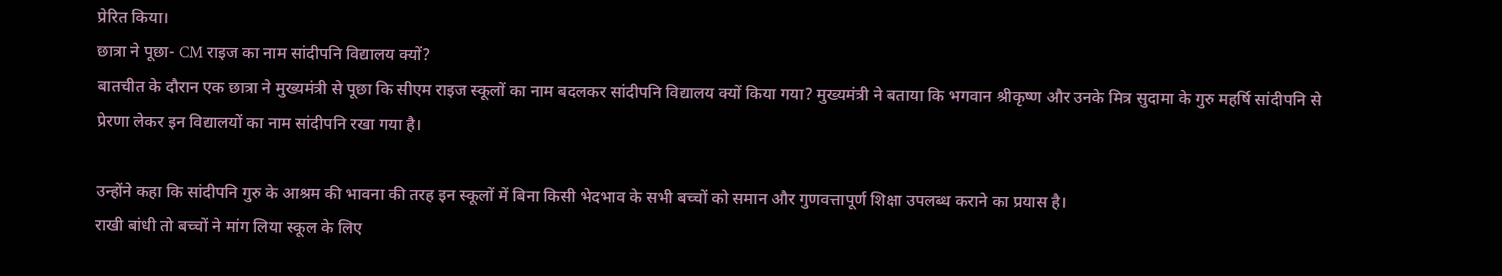प्रेरित किया।
छात्रा ने पूछा- CM राइज का नाम सांदीपनि विद्यालय क्यों?
बातचीत के दौरान एक छात्रा ने मुख्यमंत्री से पूछा कि सीएम राइज स्कूलों का नाम बदलकर सांदीपनि विद्यालय क्यों किया गया? मुख्यमंत्री ने बताया कि भगवान श्रीकृष्ण और उनके मित्र सुदामा के गुरु महर्षि सांदीपनि से प्रेरणा लेकर इन विद्यालयों का नाम सांदीपनि रखा गया है।

उन्होंने कहा कि सांदीपनि गुरु के आश्रम की भावना की तरह इन स्कूलों में बिना किसी भेदभाव के सभी बच्चों को समान और गुणवत्तापूर्ण शिक्षा उपलब्ध कराने का प्रयास है।
राखी बांधी तो बच्चों ने मांग लिया स्कूल के लिए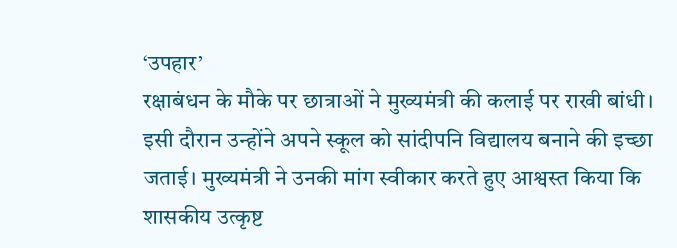‘उपहार’
रक्षाबंधन के मौके पर छात्राओं ने मुख्यमंत्री की कलाई पर राखी बांधी। इसी दौरान उन्होंने अपने स्कूल को सांदीपनि विद्यालय बनाने की इच्छा जताई। मुख्यमंत्री ने उनकी मांग स्वीकार करते हुए आश्वस्त किया कि शासकीय उत्कृष्ट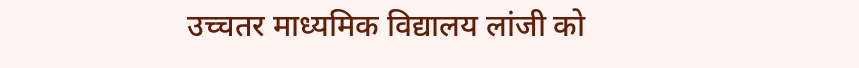उच्चतर माध्यमिक विद्यालय लांजी को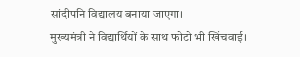सांदीपनि विद्यालय बनाया जाएगा।
मुख्यमंत्री ने विद्यार्थियों के साथ फोटो भी खिंचवाई।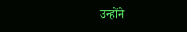उन्होंने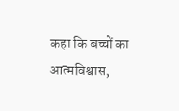कहा कि बच्चों का आत्मविश्वास,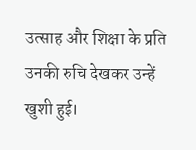उत्साह और शिक्षा के प्रति उनकी रुचि देखकर उन्हें खुशी हुई।